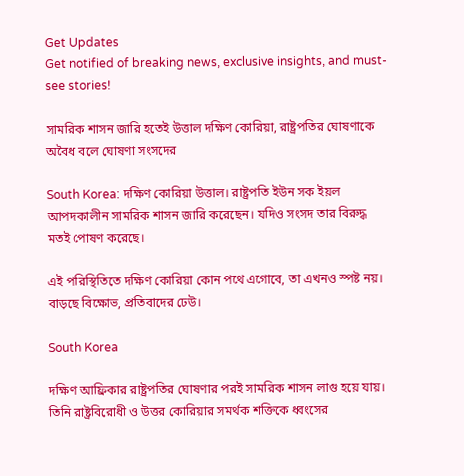Get Updates
Get notified of breaking news, exclusive insights, and must-see stories!

সামরিক শাসন জারি হতেই উত্তাল দক্ষিণ কোরিয়া, রাষ্ট্রপতির ঘোষণাকে অবৈধ বলে ঘোষণা সংসদের

South Korea: দক্ষিণ কোরিয়া উত্তাল। রাষ্ট্রপতি ইউন সক ইয়ল আপদকালীন সামরিক শাসন জারি করেছেন। যদিও সংসদ তার বিরুদ্ধ মতই পোষণ করেছে।

এই পরিস্থিতিতে দক্ষিণ কোরিয়া কোন পথে এগোবে, তা এখনও স্পষ্ট নয়। বাড়ছে বিক্ষোভ, প্রতিবাদের ঢেউ।

South Korea

দক্ষিণ আফ্রিকার রাষ্ট্রপতির ঘোষণার পরই সামরিক শাসন লাগু হয়ে যায়। তিনি রাষ্ট্রবিরোধী ও উত্তর কোরিয়ার সমর্থক শক্তিকে ধ্বংসের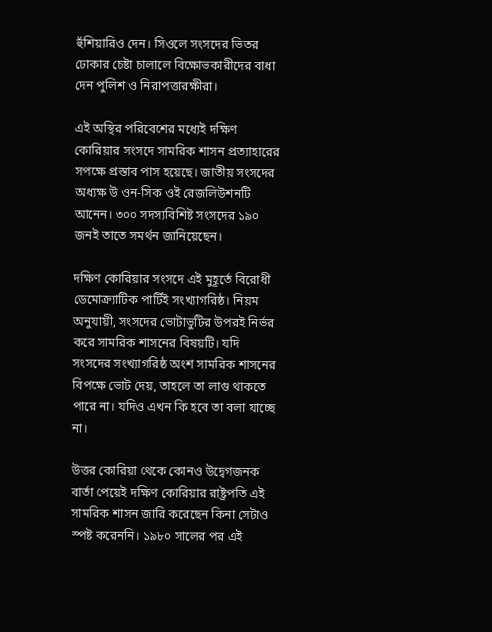হুঁশিয়ারিও দেন। সিওলে সংসদের ভিতর ঢোকার চেষ্টা চালালে বিক্ষোভকারীদের বাধা দেন পুলিশ ও নিরাপত্তারক্ষীরা।

এই অস্থির পরিবেশের মধ্যেই দক্ষিণ কোরিয়ার সংসদে সামরিক শাসন প্রত্যাহারের সপক্ষে প্রস্তাব পাস হয়েছে। জাতীয় সংসদের অধ্যক্ষ উ ওন-সিক ওই রেজলিউশনটি আনেন। ৩০০ সদস্যবিশিষ্ট সংসদের ১৯০ জনই তাতে সমর্থন জানিয়েছেন।

দক্ষিণ কোরিয়ার সংসদে এই মুহূর্তে বিরোধী ডেমোক্র্যাটিক পার্টিই সংখ্যাগরিষ্ঠ। নিয়ম অনুযায়ী, সংসদের ভোটাভুটির উপরই নির্ভর করে সামরিক শাসনের বিষয়টি। যদি সংসদের সংখ্যাগরিষ্ঠ অংশ সামরিক শাসনের বিপক্ষে ভোট দেয়, তাহলে তা লাগু থাকতে পারে না। যদিও এখন কি হবে তা বলা যাচ্ছে না।

উত্তর কোরিয়া থেকে কোনও উদ্বেগজনক বার্তা পেয়েই দক্ষিণ কোরিয়ার রাষ্ট্রপতি এই সামরিক শাসন জারি করেছেন কিনা সেটাও স্পষ্ট করেননি। ১৯৮০ সালের পর এই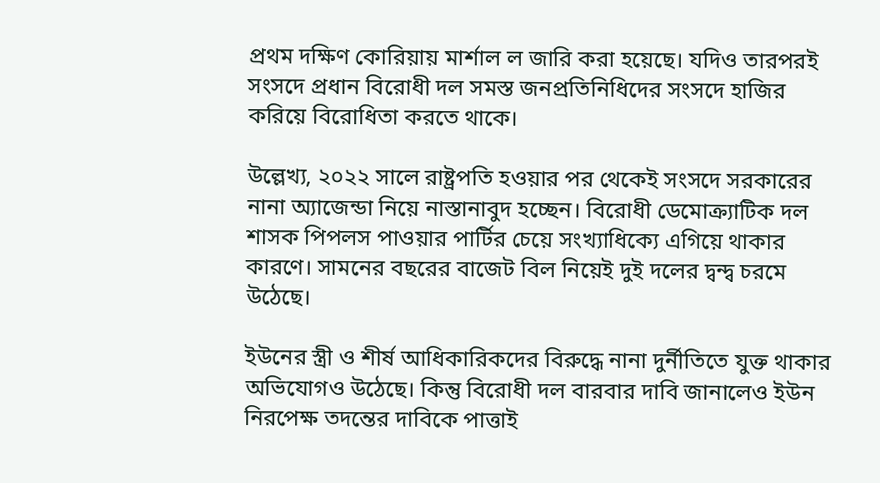প্রথম দক্ষিণ কোরিয়ায় মার্শাল ল জারি করা হয়েছে। যদিও তারপরই সংসদে প্রধান বিরোধী দল সমস্ত জনপ্রতিনিধিদের সংসদে হাজির করিয়ে বিরোধিতা করতে থাকে।

উল্লেখ্য, ২০২২ সালে রাষ্ট্রপতি হওয়ার পর থেকেই সংসদে সরকারের নানা অ্যাজেন্ডা নিয়ে নাস্তানাবুদ হচ্ছেন। বিরোধী ডেমোক্র্যাটিক দল শাসক পিপলস পাওয়ার পার্টির চেয়ে সংখ্যাধিক্যে এগিয়ে থাকার কারণে। সামনের বছরের বাজেট বিল নিয়েই দুই দলের দ্বন্দ্ব চরমে উঠেছে।

ইউনের স্ত্রী ও শীর্ষ আধিকারিকদের বিরুদ্ধে নানা দুর্নীতিতে যুক্ত থাকার অভিযোগও উঠেছে। কিন্তু বিরোধী দল বারবার দাবি জানালেও ইউন নিরপেক্ষ তদন্তের দাবিকে পাত্তাই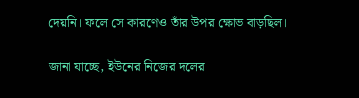দেয়নি। ফলে সে কারণেও তাঁর উপর ক্ষোভ বাড়ছিল।

জানা যাচ্ছে, ইউনের নিজের দলের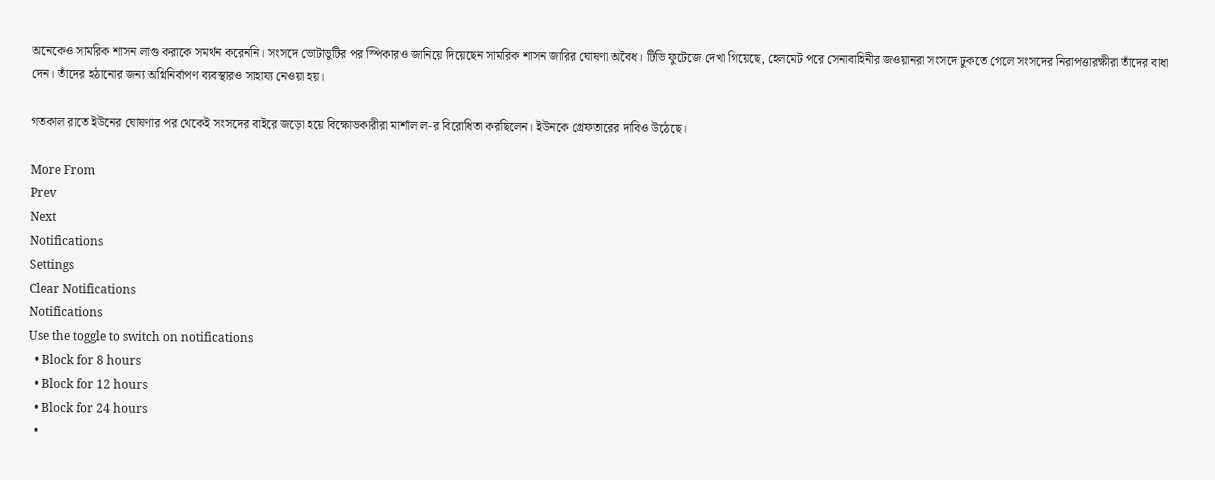অনেকেও সামরিক শাসন লাগু করাকে সমর্থন করেননি। সংসদে ভোটাভুটির পর স্পিকারও জানিয়ে দিয়েছেন সামরিক শাসন জারির ঘোষণা অবৈধ। টিভি ফুটেজে দেখা গিয়েছে, হেলমেট পরে সেনাবাহিনীর জওয়ানরা সংসদে ঢুকতে গেলে সংসদের নিরাপত্তারক্ষীরা তাঁদের বাধা দেন। তাঁদের হঠানোর জন্য অগ্নিনির্বাপণ ব্যবস্থারও সাহায্য নেওয়া হয়।

গতকাল রাতে ইউনের ঘোষণার পর থেকেই সংসদের বাইরে জড়ো হয়ে বিক্ষোভকারীরা মার্শাল ল-র বিরোধিতা করছিলেন। ইউনকে গ্রেফতারের দাবিও উঠেছে।

More From
Prev
Next
Notifications
Settings
Clear Notifications
Notifications
Use the toggle to switch on notifications
  • Block for 8 hours
  • Block for 12 hours
  • Block for 24 hours
  •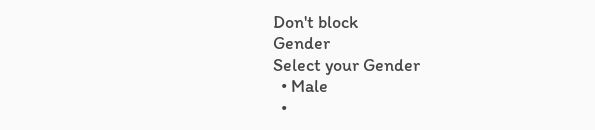Don't block
Gender
Select your Gender
  • Male
  •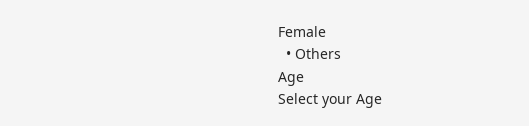Female
  • Others
Age
Select your Age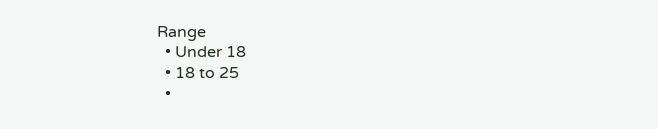Range
  • Under 18
  • 18 to 25
  •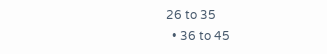26 to 35
  • 36 to 45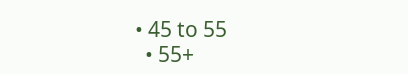• 45 to 55
  • 55+